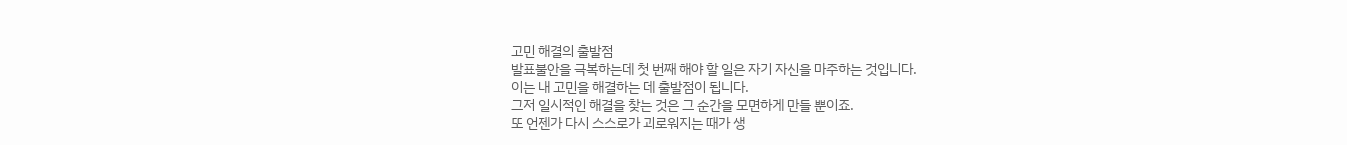고민 해결의 출발점
발표불안을 극복하는데 첫 번째 해야 할 일은 자기 자신을 마주하는 것입니다.
이는 내 고민을 해결하는 데 출발점이 됩니다.
그저 일시적인 해결을 찾는 것은 그 순간을 모면하게 만들 뿐이죠.
또 언젠가 다시 스스로가 괴로워지는 때가 생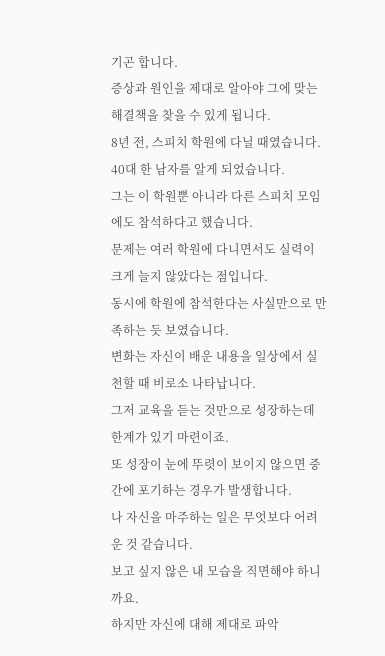기곤 합니다.
증상과 원인을 제대로 알아야 그에 맞는 해결책을 찾을 수 있게 됩니다.
8년 전, 스피치 학원에 다닐 때였습니다.
40대 한 남자를 알게 되었습니다.
그는 이 학원뿐 아니라 다른 스피치 모임에도 참석하다고 했습니다.
문제는 여러 학원에 다니면서도 실력이 크게 늘지 않았다는 점입니다.
동시에 학원에 참석한다는 사실만으로 만족하는 듯 보였습니다.
변화는 자신이 배운 내용을 일상에서 실천할 때 비로소 나타납니다.
그저 교육을 듣는 것만으로 성장하는데 한계가 있기 마련이죠.
또 성장이 눈에 뚜렷이 보이지 않으면 중간에 포기하는 경우가 발생합니다.
나 자신을 마주하는 일은 무엇보다 어려운 것 같습니다.
보고 싶지 않은 내 모습을 직면해야 하니까요.
하지만 자신에 대해 제대로 파악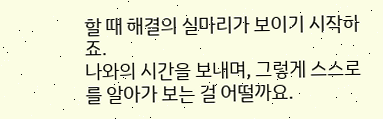할 때 해결의 실마리가 보이기 시작하죠.
나와의 시간을 보내며, 그렇게 스스로를 알아가 보는 걸 어떨까요.